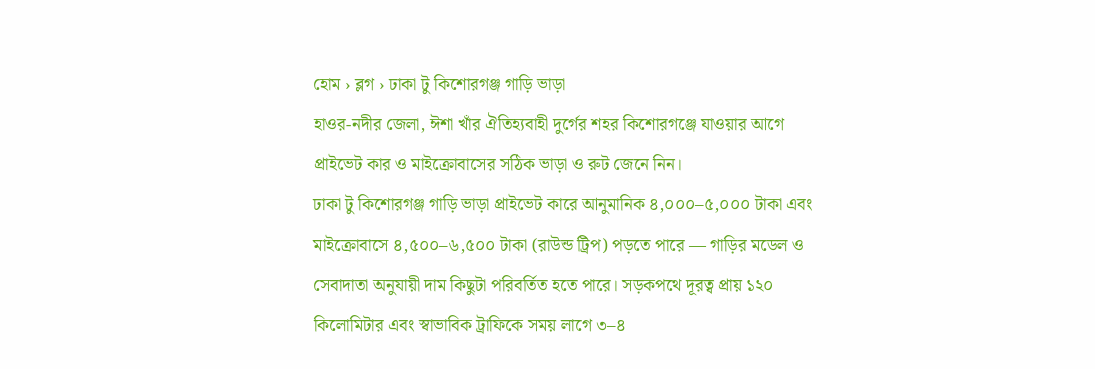হোম › ব্লগ › ঢাকা টু কিশোরগঞ্জ গাড়ি ভাড়া
হাওর-নদীর জেলা, ঈশা খাঁর ঐতিহ্যবাহী দুর্গের শহর কিশোরগঞ্জে যাওয়ার আগে প্রাইভেট কার ও মাইক্রোবাসের সঠিক ভাড়া ও রুট জেনে নিন।
ঢাকা টু কিশোরগঞ্জ গাড়ি ভাড়া প্রাইভেট কারে আনুমানিক ৪,০০০–৫,০০০ টাকা এবং মাইক্রোবাসে ৪,৫০০–৬,৫০০ টাকা (রাউন্ড ট্রিপ) পড়তে পারে — গাড়ির মডেল ও সেবাদাতা অনুযায়ী দাম কিছুটা পরিবর্তিত হতে পারে। সড়কপথে দূরত্ব প্রায় ১২০ কিলোমিটার এবং স্বাভাবিক ট্রাফিকে সময় লাগে ৩–৪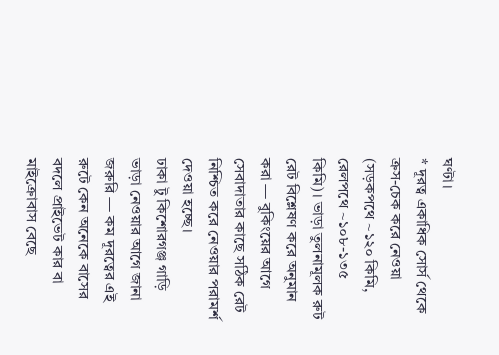ঘণ্টা।
* দূরত্ব একাধিক সোর্স থেকে ক্রস-চেক করে নেওয়া (সড়কপথে ~১২০ কিমি, রেলপথে ~১০৮-১৩৫ কিমি)। ভাড়া তুলনামূলক রুট রেট বিশ্লেষণ করে অনুমান করা — বুকিংয়ের আগে সেবাদাতার কাছে সঠিক রেট নিশ্চিত করে নেওয়ার পরামর্শ দেওয়া হচ্ছে।
ঢাকা টু কিশোরগঞ্জ গাড়ি ভাড়া নেওয়ার আগে জানা জরুরি — কম দূরত্বের এই রুটে কেন অনেকে বাসের বদলে প্রাইভেট কার বা মাইক্রোবাস বেছে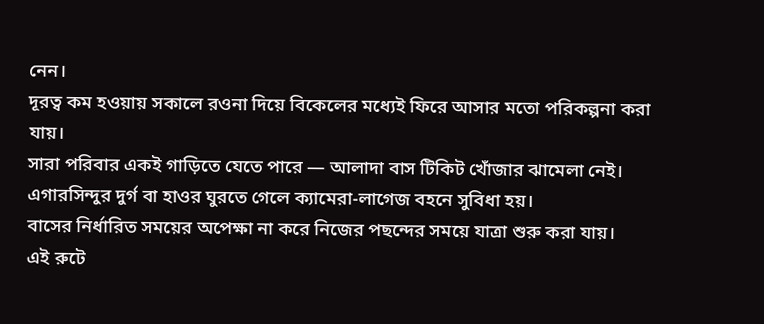নেন।
দূরত্ব কম হওয়ায় সকালে রওনা দিয়ে বিকেলের মধ্যেই ফিরে আসার মতো পরিকল্পনা করা যায়।
সারা পরিবার একই গাড়িতে যেতে পারে — আলাদা বাস টিকিট খোঁজার ঝামেলা নেই।
এগারসিন্দুর দুর্গ বা হাওর ঘুরতে গেলে ক্যামেরা-লাগেজ বহনে সুবিধা হয়।
বাসের নির্ধারিত সময়ের অপেক্ষা না করে নিজের পছন্দের সময়ে যাত্রা শুরু করা যায়।
এই রুটে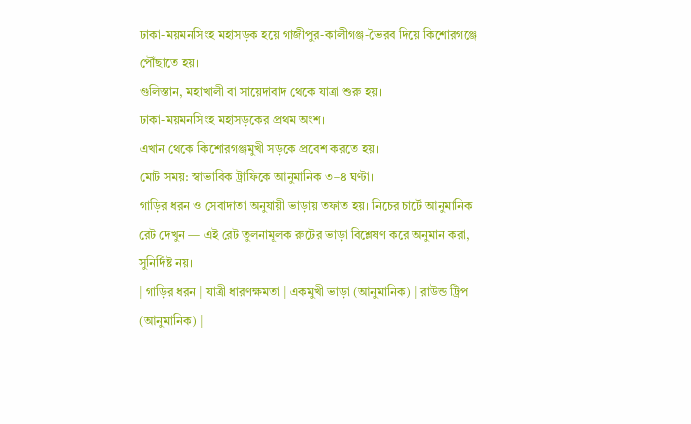ঢাকা-ময়মনসিংহ মহাসড়ক হয়ে গাজীপুর-কালীগঞ্জ-ভৈরব দিয়ে কিশোরগঞ্জে পৌঁছাতে হয়।
গুলিস্তান, মহাখালী বা সায়েদাবাদ থেকে যাত্রা শুরু হয়।
ঢাকা-ময়মনসিংহ মহাসড়কের প্রথম অংশ।
এখান থেকে কিশোরগঞ্জমুখী সড়কে প্রবেশ করতে হয়।
মোট সময়: স্বাভাবিক ট্রাফিকে আনুমানিক ৩–৪ ঘণ্টা।
গাড়ির ধরন ও সেবাদাতা অনুযায়ী ভাড়ায় তফাত হয়। নিচের চার্টে আনুমানিক রেট দেখুন — এই রেট তুলনামূলক রুটের ভাড়া বিশ্লেষণ করে অনুমান করা, সুনির্দিষ্ট নয়।
| গাড়ির ধরন | যাত্রী ধারণক্ষমতা | একমুখী ভাড়া (আনুমানিক) | রাউন্ড ট্রিপ (আনুমানিক) |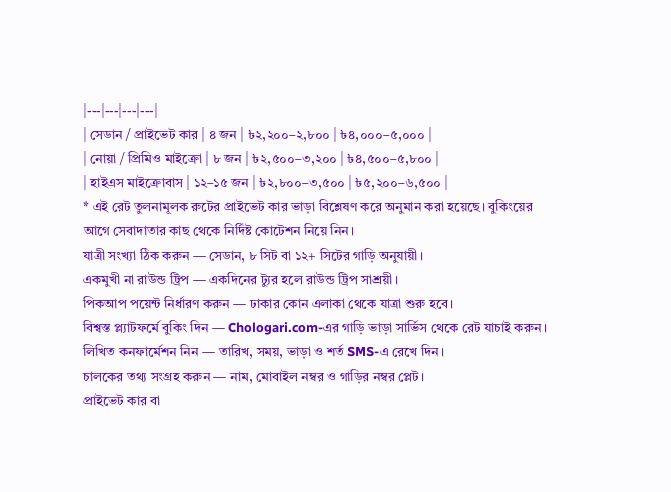|---|---|---|---|
| সেডান / প্রাইভেট কার | ৪ জন | ৳২,২০০–২,৮০০ | ৳৪,০০০–৫,০০০ |
| নোয়া / প্রিমিও মাইক্রো | ৮ জন | ৳২,৫০০–৩,২০০ | ৳৪,৫০০–৫,৮০০ |
| হাইএস মাইক্রোবাস | ১২–১৫ জন | ৳২,৮০০–৩,৫০০ | ৳৫,২০০–৬,৫০০ |
* এই রেট তুলনামূলক রুটের প্রাইভেট কার ভাড়া বিশ্লেষণ করে অনুমান করা হয়েছে। বুকিংয়ের আগে সেবাদাতার কাছ থেকে নির্দিষ্ট কোটেশন নিয়ে নিন।
যাত্রী সংখ্যা ঠিক করুন — সেডান, ৮ সিট বা ১২+ সিটের গাড়ি অনুযায়ী।
একমুখী না রাউন্ড ট্রিপ — একদিনের ট্যুর হলে রাউন্ড ট্রিপ সাশ্রয়ী।
পিকআপ পয়েন্ট নির্ধারণ করুন — ঢাকার কোন এলাকা থেকে যাত্রা শুরু হবে।
বিশ্বস্ত প্ল্যাটফর্মে বুকিং দিন — Chologari.com-এর গাড়ি ভাড়া সার্ভিস থেকে রেট যাচাই করুন।
লিখিত কনফার্মেশন নিন — তারিখ, সময়, ভাড়া ও শর্ত SMS-এ রেখে দিন।
চালকের তথ্য সংগ্রহ করুন — নাম, মোবাইল নম্বর ও গাড়ির নম্বর প্লেট।
প্রাইভেট কার বা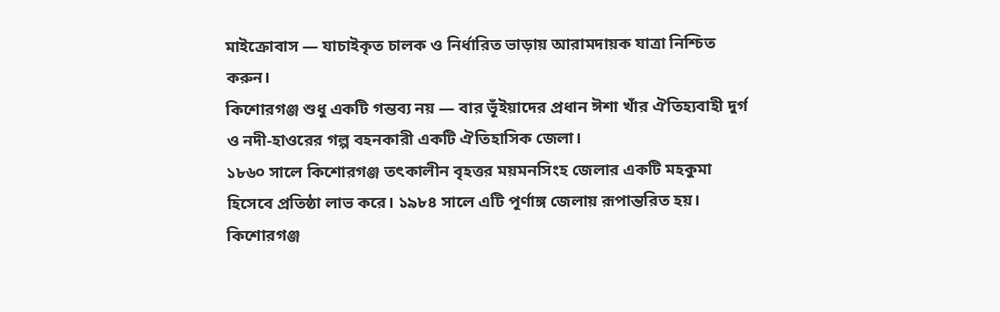মাইক্রোবাস — যাচাইকৃত চালক ও নির্ধারিত ভাড়ায় আরামদায়ক যাত্রা নিশ্চিত করুন।
কিশোরগঞ্জ শুধু একটি গন্তব্য নয় — বার ভূঁইয়াদের প্রধান ঈশা খাঁর ঐতিহ্যবাহী দুর্গ ও নদী-হাওরের গল্প বহনকারী একটি ঐতিহাসিক জেলা।
১৮৬০ সালে কিশোরগঞ্জ তৎকালীন বৃহত্তর ময়মনসিংহ জেলার একটি মহকুমা হিসেবে প্রতিষ্ঠা লাভ করে। ১৯৮৪ সালে এটি পূর্ণাঙ্গ জেলায় রূপান্তরিত হয়। কিশোরগঞ্জ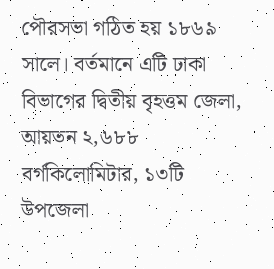পৌরসভা গঠিত হয় ১৮৬৯ সালে। বর্তমানে এটি ঢাকা বিভাগের দ্বিতীয় বৃহত্তম জেলা, আয়তন ২,৬৮৮ বর্গকিলোমিটার, ১৩টি উপজেলা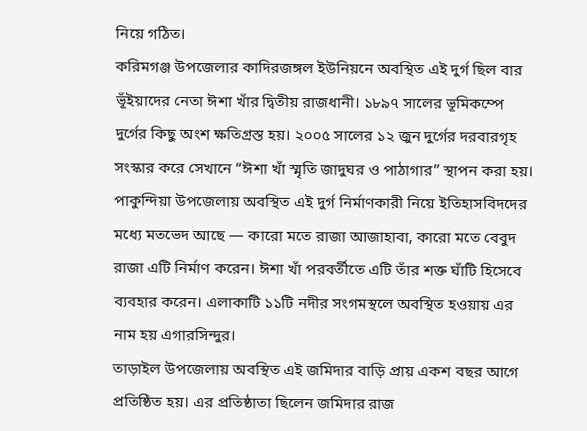নিয়ে গঠিত।
করিমগঞ্জ উপজেলার কাদিরজঙ্গল ইউনিয়নে অবস্থিত এই দুর্গ ছিল বার ভূঁইয়াদের নেতা ঈশা খাঁর দ্বিতীয় রাজধানী। ১৮৯৭ সালের ভূমিকম্পে দুর্গের কিছু অংশ ক্ষতিগ্রস্ত হয়। ২০০৫ সালের ১২ জুন দুর্গের দরবারগৃহ সংস্কার করে সেখানে “ঈশা খাঁ স্মৃতি জাদুঘর ও পাঠাগার” স্থাপন করা হয়।
পাকুন্দিয়া উপজেলায় অবস্থিত এই দুর্গ নির্মাণকারী নিয়ে ইতিহাসবিদদের মধ্যে মতভেদ আছে — কারো মতে রাজা আজাহাবা, কারো মতে বেবুদ রাজা এটি নির্মাণ করেন। ঈশা খাঁ পরবর্তীতে এটি তাঁর শক্ত ঘাঁটি হিসেবে ব্যবহার করেন। এলাকাটি ১১টি নদীর সংগমস্থলে অবস্থিত হওয়ায় এর নাম হয় এগারসিন্দুর।
তাড়াইল উপজেলায় অবস্থিত এই জমিদার বাড়ি প্রায় একশ বছর আগে প্রতিষ্ঠিত হয়। এর প্রতিষ্ঠাতা ছিলেন জমিদার রাজ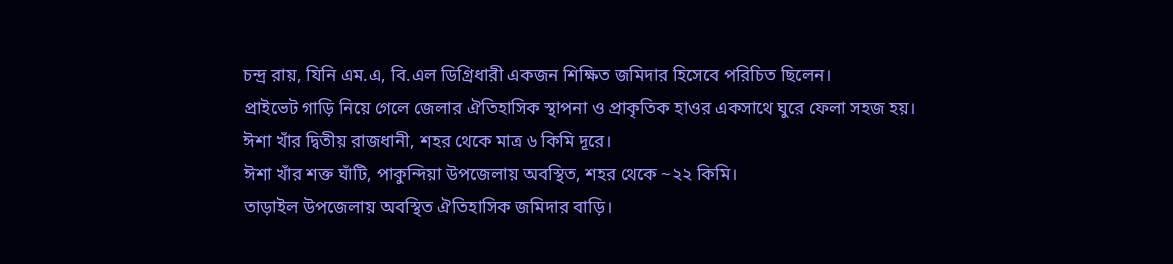চন্দ্র রায়, যিনি এম.এ, বি.এল ডিগ্রিধারী একজন শিক্ষিত জমিদার হিসেবে পরিচিত ছিলেন।
প্রাইভেট গাড়ি নিয়ে গেলে জেলার ঐতিহাসিক স্থাপনা ও প্রাকৃতিক হাওর একসাথে ঘুরে ফেলা সহজ হয়।
ঈশা খাঁর দ্বিতীয় রাজধানী, শহর থেকে মাত্র ৬ কিমি দূরে।
ঈশা খাঁর শক্ত ঘাঁটি, পাকুন্দিয়া উপজেলায় অবস্থিত, শহর থেকে ~২২ কিমি।
তাড়াইল উপজেলায় অবস্থিত ঐতিহাসিক জমিদার বাড়ি।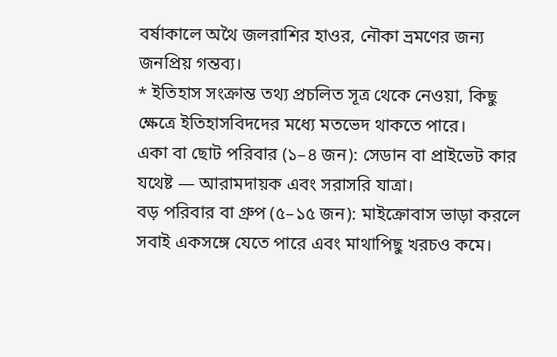বর্ষাকালে অথৈ জলরাশির হাওর, নৌকা ভ্রমণের জন্য জনপ্রিয় গন্তব্য।
* ইতিহাস সংক্রান্ত তথ্য প্রচলিত সূত্র থেকে নেওয়া, কিছু ক্ষেত্রে ইতিহাসবিদদের মধ্যে মতভেদ থাকতে পারে।
একা বা ছোট পরিবার (১–৪ জন): সেডান বা প্রাইভেট কার যথেষ্ট — আরামদায়ক এবং সরাসরি যাত্রা।
বড় পরিবার বা গ্রুপ (৫–১৫ জন): মাইক্রোবাস ভাড়া করলে সবাই একসঙ্গে যেতে পারে এবং মাথাপিছু খরচও কমে।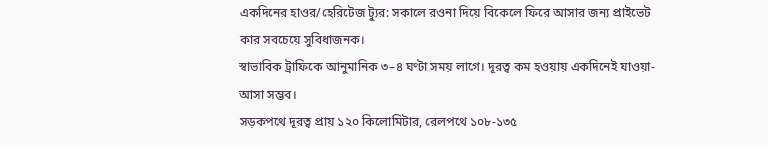একদিনের হাওর/হেরিটেজ ট্যুর: সকালে রওনা দিয়ে বিকেলে ফিরে আসার জন্য প্রাইভেট কার সবচেয়ে সুবিধাজনক।
স্বাভাবিক ট্রাফিকে আনুমানিক ৩–৪ ঘণ্টা সময় লাগে। দূরত্ব কম হওয়ায় একদিনেই যাওয়া-আসা সম্ভব।
সড়কপথে দূরত্ব প্রায় ১২০ কিলোমিটার, রেলপথে ১০৮-১৩৫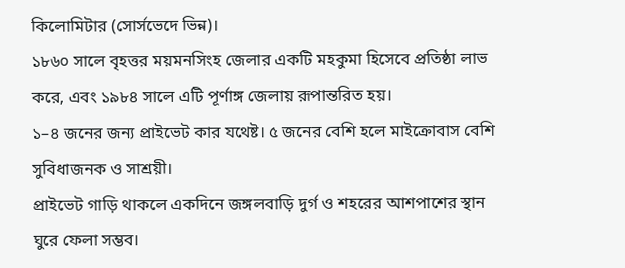কিলোমিটার (সোর্সভেদে ভিন্ন)।
১৮৬০ সালে বৃহত্তর ময়মনসিংহ জেলার একটি মহকুমা হিসেবে প্রতিষ্ঠা লাভ করে, এবং ১৯৮৪ সালে এটি পূর্ণাঙ্গ জেলায় রূপান্তরিত হয়।
১–৪ জনের জন্য প্রাইভেট কার যথেষ্ট। ৫ জনের বেশি হলে মাইক্রোবাস বেশি সুবিধাজনক ও সাশ্রয়ী।
প্রাইভেট গাড়ি থাকলে একদিনে জঙ্গলবাড়ি দুর্গ ও শহরের আশপাশের স্থান ঘুরে ফেলা সম্ভব।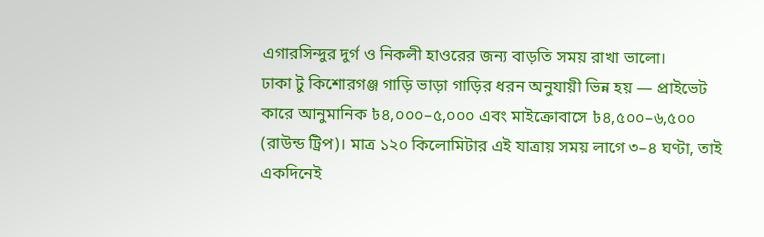এগারসিন্দুর দুর্গ ও নিকলী হাওরের জন্য বাড়তি সময় রাখা ভালো।
ঢাকা টু কিশোরগঞ্জ গাড়ি ভাড়া গাড়ির ধরন অনুযায়ী ভিন্ন হয় — প্রাইভেট কারে আনুমানিক ৳৪,০০০–৫,০০০ এবং মাইক্রোবাসে ৳৪,৫০০–৬,৫০০ (রাউন্ড ট্রিপ)। মাত্র ১২০ কিলোমিটার এই যাত্রায় সময় লাগে ৩–৪ ঘণ্টা, তাই একদিনেই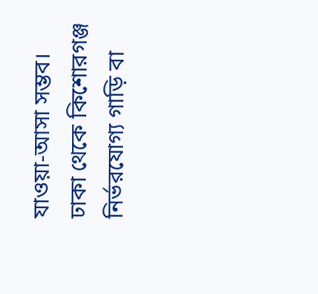যাওয়া-আসা সম্ভব।
ঢাকা থেকে কিশোরগঞ্জ নির্ভরযোগ্য গাড়ি বা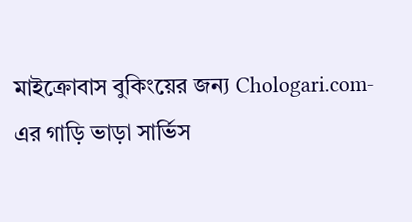মাইক্রোবাস বুকিংয়ের জন্য Chologari.com-এর গাড়ি ভাড়া সার্ভিস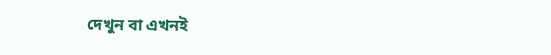দেখুন বা এখনই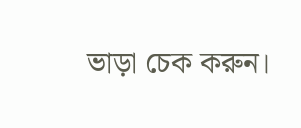ভাড়া চেক করুন।